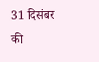31 दिसंबर की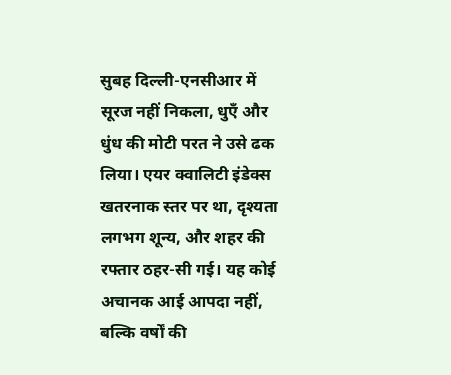सुबह दिल्ली-एनसीआर में सूरज नहीं निकला, धुएँ और धुंध की मोटी परत ने उसे ढक लिया। एयर क्वालिटी इंडेक्स खतरनाक स्तर पर था, दृश्यता लगभग शून्य, और शहर की रफ्तार ठहर-सी गई। यह कोई अचानक आई आपदा नहीं, बल्कि वर्षों की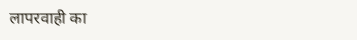लापरवाही का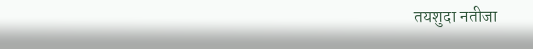तयशुदा नतीजा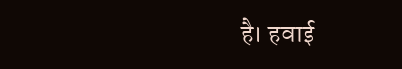है। हवाई